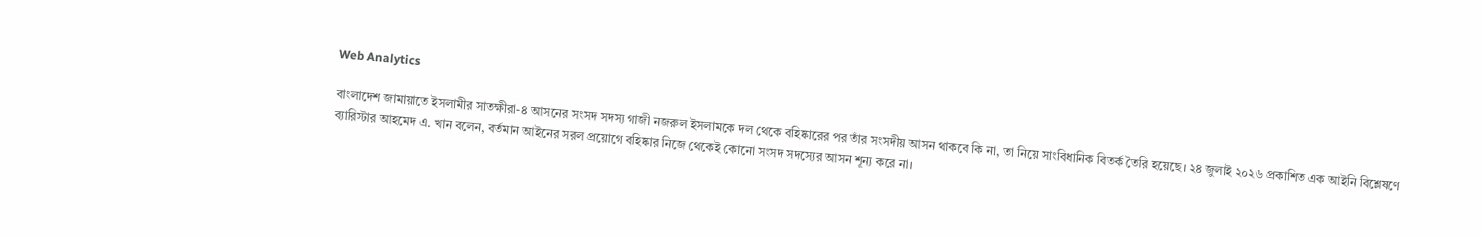Web Analytics

বাংলাদেশ জামায়াতে ইসলামীর সাতক্ষীরা-৪ আসনের সংসদ সদস্য গাজী নজরুল ইসলামকে দল থেকে বহিষ্কারের পর তাঁর সংসদীয় আসন থাকবে কি না, তা নিয়ে সাংবিধানিক বিতর্ক তৈরি হয়েছে। ২৪ জুলাই ২০২৬ প্রকাশিত এক আইনি বিশ্লেষণে ব্যারিস্টার আহমেদ এ. খান বলেন, বর্তমান আইনের সরল প্রয়োগে বহিষ্কার নিজে থেকেই কোনো সংসদ সদস্যের আসন শূন্য করে না।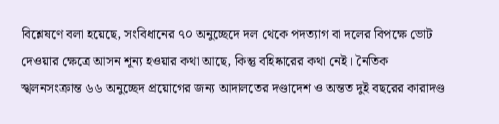বিশ্লেষণে বলা হয়েছে, সংবিধানের ৭০ অনুচ্ছেদে দল থেকে পদত্যাগ বা দলের বিপক্ষে ভোট দেওয়ার ক্ষেত্রে আসন শূন্য হওয়ার কথা আছে, কিন্তু বহিষ্কারের কথা নেই। নৈতিক স্খলনসংক্রান্ত ৬৬ অনুচ্ছেদ প্রয়োগের জন্য আদালতের দণ্ডাদেশ ও অন্তত দুই বছরের কারাদণ্ড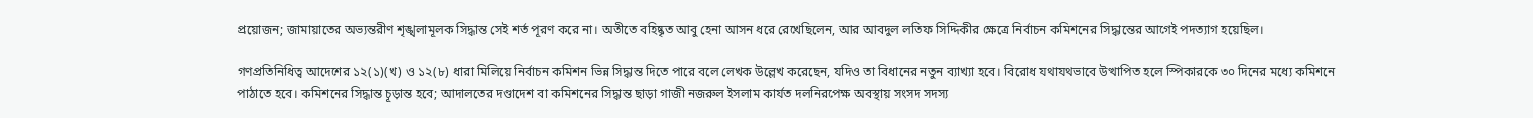প্রয়োজন; জামায়াতের অভ্যন্তরীণ শৃঙ্খলামূলক সিদ্ধান্ত সেই শর্ত পূরণ করে না। অতীতে বহিষ্কৃত আবু হেনা আসন ধরে রেখেছিলেন, আর আবদুল লতিফ সিদ্দিকীর ক্ষেত্রে নির্বাচন কমিশনের সিদ্ধান্তের আগেই পদত্যাগ হয়েছিল।

গণপ্রতিনিধিত্ব আদেশের ১২(১)(খ) ও ১২(৮) ধারা মিলিয়ে নির্বাচন কমিশন ভিন্ন সিদ্ধান্ত দিতে পারে বলে লেখক উল্লেখ করেছেন, যদিও তা বিধানের নতুন ব্যাখ্যা হবে। বিরোধ যথাযথভাবে উত্থাপিত হলে স্পিকারকে ৩০ দিনের মধ্যে কমিশনে পাঠাতে হবে। কমিশনের সিদ্ধান্ত চূড়ান্ত হবে; আদালতের দণ্ডাদেশ বা কমিশনের সিদ্ধান্ত ছাড়া গাজী নজরুল ইসলাম কার্যত দলনিরপেক্ষ অবস্থায় সংসদ সদস্য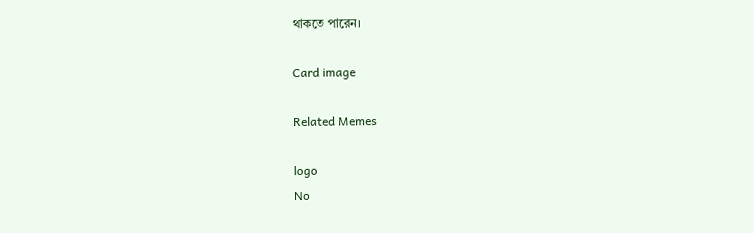থাকতে পারেন।

Card image

Related Memes

logo
No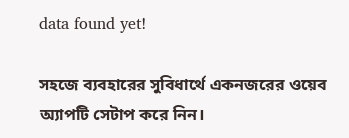data found yet!

সহজে ব্যবহারের সুবিধার্থে একনজরের ওয়েব অ্যাপটি সেটাপ করে নিন।